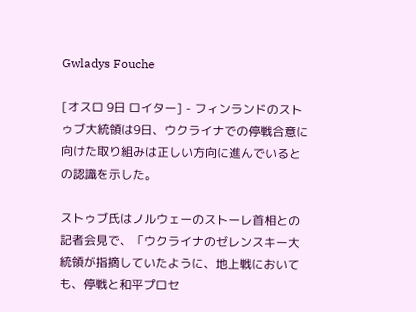Gwladys Fouche

[オスロ 9日 ロイター] - フィンランドのストゥブ大統領は9日、ウクライナでの停戦合意に向けた取り組みは正しい方向に進んでいるとの認識を示した。

ストゥブ氏はノルウェーのストーレ首相との記者会見で、「ウクライナのゼレンスキー大統領が指摘していたように、地上戦においても、停戦と和平プロセ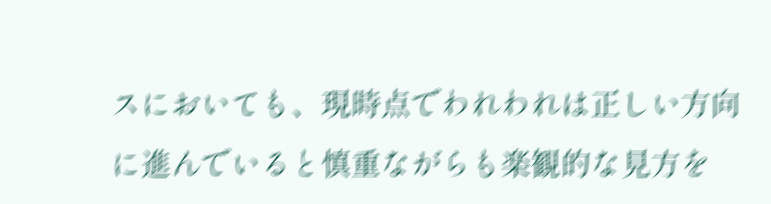スにおいても、現時点でわれわれは正しい方向に進んでいると慎重ながらも楽観的な見方を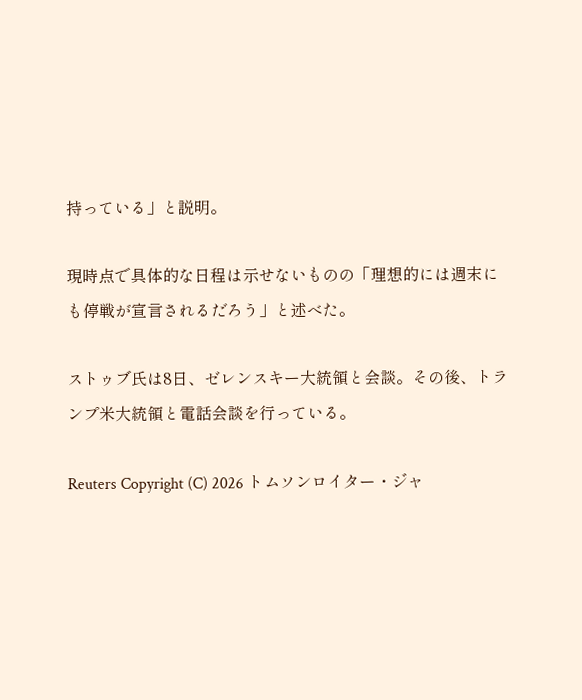持っている」と説明。

現時点で具体的な日程は示せないものの「理想的には週末にも停戦が宣言されるだろう」と述べた。

ストゥブ氏は8日、ゼレンスキー大統領と会談。その後、トランプ米大統領と電話会談を行っている。

Reuters Copyright (C) 2026 トムソンロイター・ジャ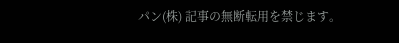パン(株) 記事の無断転用を禁じます。